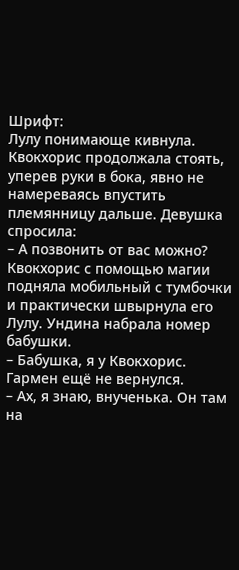Шрифт:
Лулу понимающе кивнула. Квокхорис продолжала стоять, уперев руки в бока, явно не намереваясь впустить племянницу дальше. Девушка спросила:
– А позвонить от вас можно?
Квокхорис с помощью магии подняла мобильный с тумбочки и практически швырнула его Лулу. Ундина набрала номер бабушки.
– Бабушка, я у Квокхорис. Гармен ещё не вернулся.
– Ах, я знаю, внученька. Он там на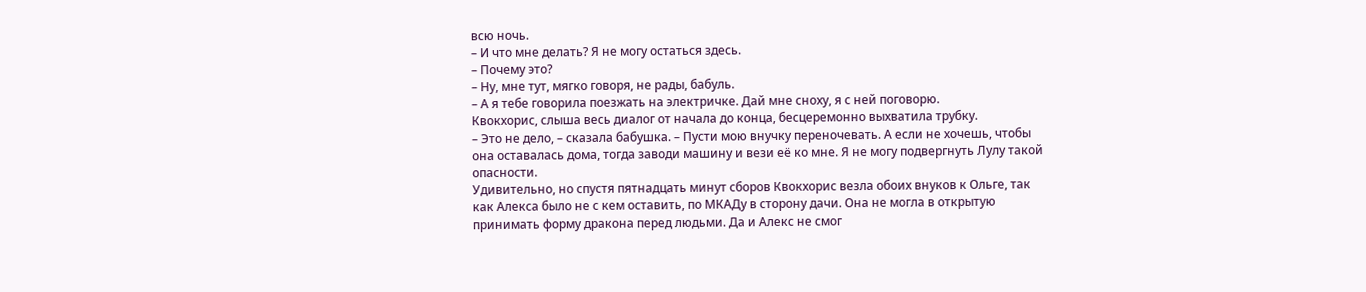всю ночь.
– И что мне делать? Я не могу остаться здесь.
– Почему это?
– Ну, мне тут, мягко говоря, не рады, бабуль.
– А я тебе говорила поезжать на электричке. Дай мне сноху, я с ней поговорю.
Квокхорис, слыша весь диалог от начала до конца, бесцеремонно выхватила трубку.
– Это не дело, – сказала бабушка. – Пусти мою внучку переночевать. А если не хочешь, чтобы она оставалась дома, тогда заводи машину и вези её ко мне. Я не могу подвергнуть Лулу такой опасности.
Удивительно, но спустя пятнадцать минут сборов Квокхорис везла обоих внуков к Ольге, так как Алекса было не с кем оставить, по МКАДу в сторону дачи. Она не могла в открытую принимать форму дракона перед людьми. Да и Алекс не смог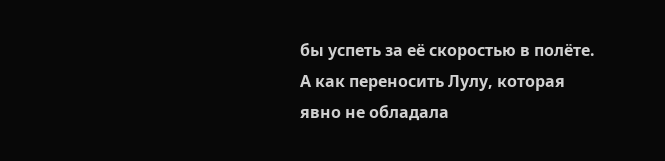бы успеть за её скоростью в полёте. А как переносить Лулу, которая явно не обладала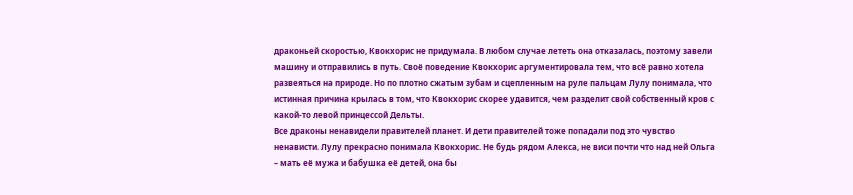драконьей скоростью, Квокхорис не придумала. В любом случае лететь она отказалась, поэтому завели машину и отправились в путь. Своё поведение Квокхорис аргументировала тем, что всё равно хотела развеяться на природе. Но по плотно сжатым зубам и сцепленным на руле пальцам Лулу понимала, что истинная причина крылась в том, что Квокхорис скорее удавится, чем разделит свой собственный кров с какой-то левой принцессой Дельты.
Все драконы ненавидели правителей планет. И дети правителей тоже попадали под это чувство ненависти. Лулу прекрасно понимала Квокхорис. Не будь рядом Алекса, не виси почти что над ней Ольга – мать её мужа и бабушка её детей, она бы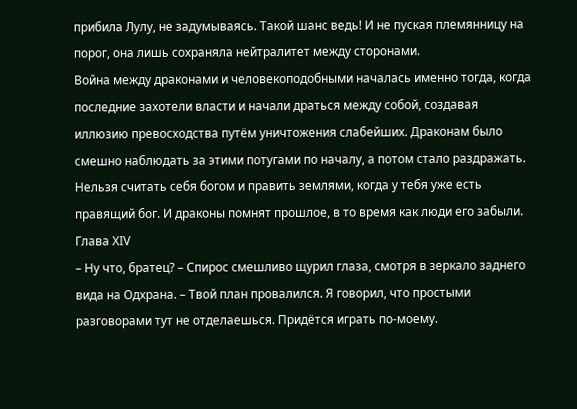прибила Лулу, не задумываясь. Такой шанс ведь! И не пуская племянницу на порог, она лишь сохраняла нейтралитет между сторонами.
Война между драконами и человекоподобными началась именно тогда, когда последние захотели власти и начали драться между собой, создавая иллюзию превосходства путём уничтожения слабейших. Драконам было смешно наблюдать за этими потугами по началу, а потом стало раздражать. Нельзя считать себя богом и править землями, когда у тебя уже есть правящий бог. И драконы помнят прошлое, в то время как люди его забыли.
Глава XIV
– Ну что, братец? – Спирос смешливо щурил глаза, смотря в зеркало заднего вида на Одхрана. – Твой план провалился. Я говорил, что простыми разговорами тут не отделаешься. Придётся играть по-моему.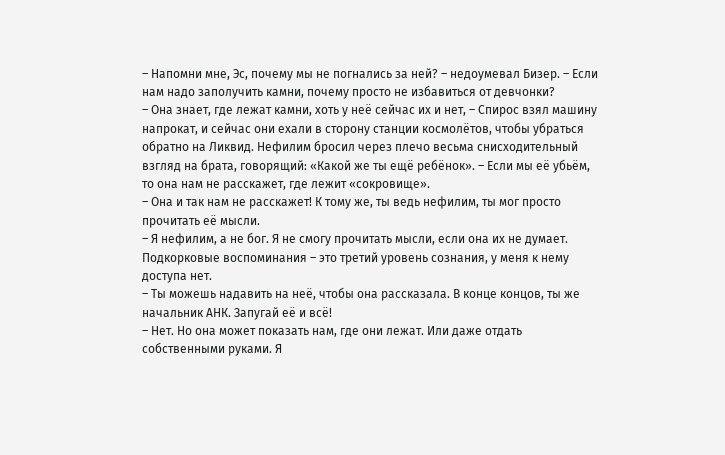– Напомни мне, Эс, почему мы не погнались за ней? – недоумевал Бизер. – Если нам надо заполучить камни, почему просто не избавиться от девчонки?
– Она знает, где лежат камни, хоть у неё сейчас их и нет, – Спирос взял машину напрокат, и сейчас они ехали в сторону станции космолётов, чтобы убраться обратно на Ликвид. Нефилим бросил через плечо весьма снисходительный взгляд на брата, говорящий: «Какой же ты ещё ребёнок». – Если мы её убьём, то она нам не расскажет, где лежит «сокровище».
– Она и так нам не расскажет! К тому же, ты ведь нефилим, ты мог просто прочитать её мысли.
– Я нефилим, а не бог. Я не смогу прочитать мысли, если она их не думает. Подкорковые воспоминания – это третий уровень сознания, у меня к нему доступа нет.
– Ты можешь надавить на неё, чтобы она рассказала. В конце концов, ты же начальник АНК. Запугай её и всё!
– Нет. Но она может показать нам, где они лежат. Или даже отдать собственными руками. Я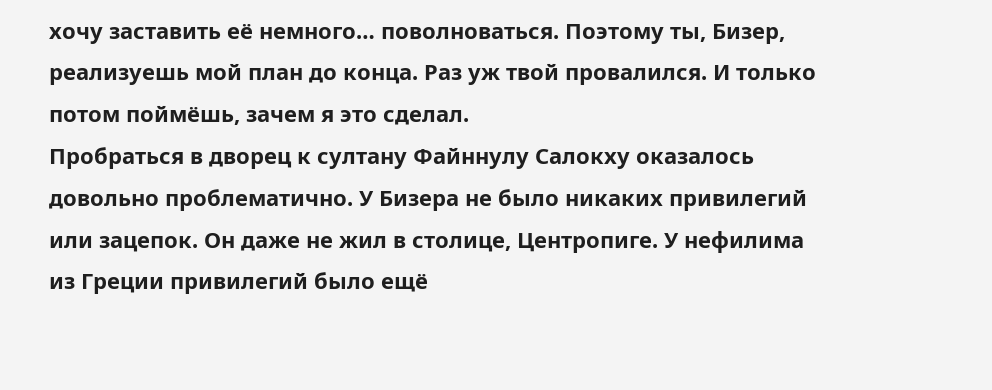хочу заставить её немного… поволноваться. Поэтому ты, Бизер, реализуешь мой план до конца. Раз уж твой провалился. И только потом поймёшь, зачем я это сделал.
Пробраться в дворец к султану Файннулу Салокху оказалось довольно проблематично. У Бизера не было никаких привилегий или зацепок. Он даже не жил в столице, Центропиге. У нефилима из Греции привилегий было ещё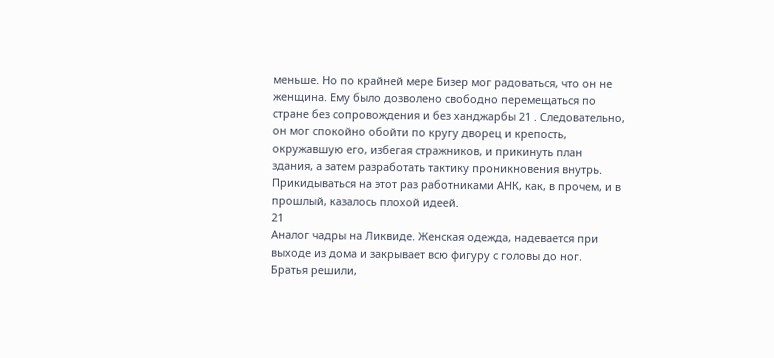меньше. Но по крайней мере Бизер мог радоваться, что он не женщина. Ему было дозволено свободно перемещаться по стране без сопровождения и без ханджарбы 21 . Следовательно, он мог спокойно обойти по кругу дворец и крепость, окружавшую его, избегая стражников, и прикинуть план здания, а затем разработать тактику проникновения внутрь. Прикидываться на этот раз работниками АНК, как, в прочем, и в прошлый, казалось плохой идеей.
21
Аналог чадры на Ликвиде. Женская одежда, надевается при выходе из дома и закрывает всю фигуру с головы до ног.
Братья решили,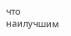что наилучшим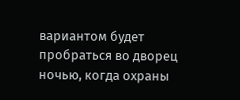вариантом будет пробраться во дворец ночью, когда охраны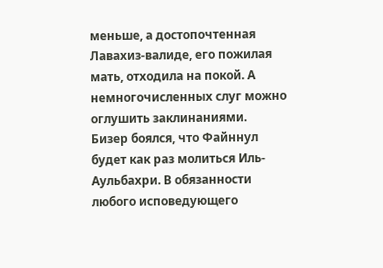меньше, а достопочтенная Лавахиз-валиде, его пожилая мать, отходила на покой. А немногочисленных слуг можно оглушить заклинаниями.
Бизер боялся, что Файннул будет как раз молиться Иль-Аульбахри. В обязанности любого исповедующего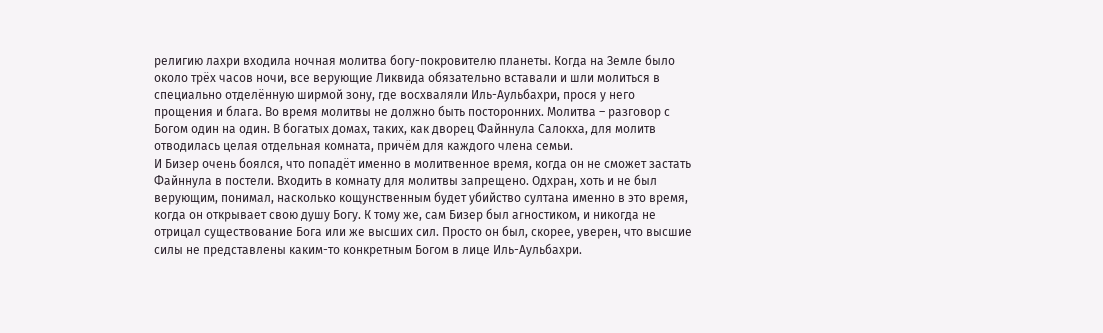религию лахри входила ночная молитва богу-покровителю планеты. Когда на Земле было около трёх часов ночи, все верующие Ликвида обязательно вставали и шли молиться в специально отделённую ширмой зону, где восхваляли Иль-Аульбахри, прося у него прощения и блага. Во время молитвы не должно быть посторонних. Молитва – разговор с Богом один на один. В богатых домах, таких, как дворец Файннула Салокха, для молитв отводилась целая отдельная комната, причём для каждого члена семьи.
И Бизер очень боялся, что попадёт именно в молитвенное время, когда он не сможет застать Файннула в постели. Входить в комнату для молитвы запрещено. Одхран, хоть и не был верующим, понимал, насколько кощунственным будет убийство султана именно в это время, когда он открывает свою душу Богу. К тому же, сам Бизер был агностиком, и никогда не отрицал существование Бога или же высших сил. Просто он был, скорее, уверен, что высшие силы не представлены каким-то конкретным Богом в лице Иль-Аульбахри.